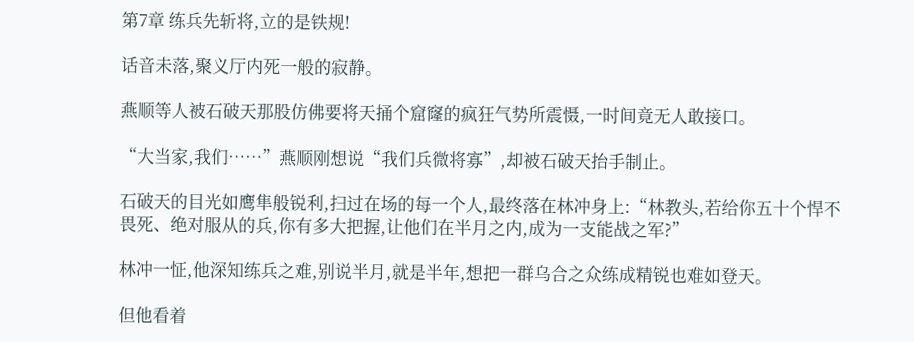第7章 练兵先斩将,立的是铁规!

话音未落,聚义厅内死一般的寂静。

燕顺等人被石破天那股仿佛要将天捅个窟窿的疯狂气势所震慑,一时间竟无人敢接口。

“大当家,我们……”燕顺刚想说“我们兵微将寡”,却被石破天抬手制止。

石破天的目光如鹰隼般锐利,扫过在场的每一个人,最终落在林冲身上:“林教头,若给你五十个悍不畏死、绝对服从的兵,你有多大把握,让他们在半月之内,成为一支能战之军?”

林冲一怔,他深知练兵之难,别说半月,就是半年,想把一群乌合之众练成精锐也难如登天。

但他看着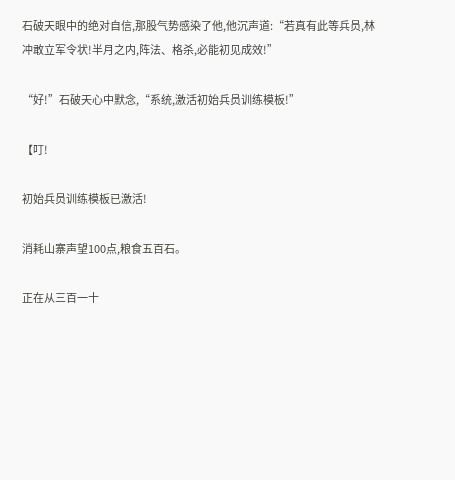石破天眼中的绝对自信,那股气势感染了他,他沉声道:“若真有此等兵员,林冲敢立军令状!半月之内,阵法、格杀,必能初见成效!”

“好!”石破天心中默念,“系统,激活初始兵员训练模板!”

【叮!

初始兵员训练模板已激活!

消耗山寨声望100点,粮食五百石。

正在从三百一十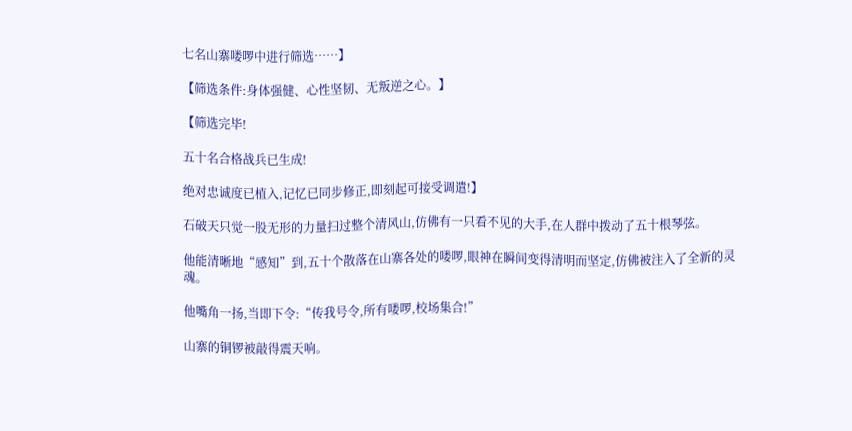七名山寨喽啰中进行筛选……】

【筛选条件:身体强健、心性坚韧、无叛逆之心。】

【筛选完毕!

五十名合格战兵已生成!

绝对忠诚度已植入,记忆已同步修正,即刻起可接受调遣!】

石破天只觉一股无形的力量扫过整个清风山,仿佛有一只看不见的大手,在人群中拨动了五十根琴弦。

他能清晰地“感知”到,五十个散落在山寨各处的喽啰,眼神在瞬间变得清明而坚定,仿佛被注入了全新的灵魂。

他嘴角一扬,当即下令:“传我号令,所有喽啰,校场集合!”

山寨的铜锣被敲得震天响。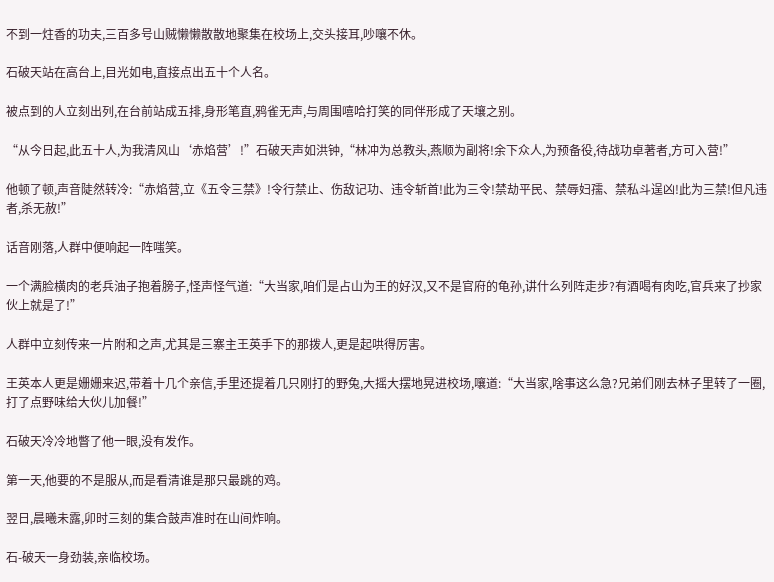不到一炷香的功夫,三百多号山贼懒懒散散地聚集在校场上,交头接耳,吵嚷不休。

石破天站在高台上,目光如电,直接点出五十个人名。

被点到的人立刻出列,在台前站成五排,身形笔直,鸦雀无声,与周围嘻哈打笑的同伴形成了天壤之别。

“从今日起,此五十人,为我清风山‘赤焰营’!”石破天声如洪钟,“林冲为总教头,燕顺为副将!余下众人,为预备役,待战功卓著者,方可入营!”

他顿了顿,声音陡然转冷:“赤焰营,立《五令三禁》!令行禁止、伤敌记功、违令斩首!此为三令!禁劫平民、禁辱妇孺、禁私斗逞凶!此为三禁!但凡违者,杀无赦!”

话音刚落,人群中便响起一阵嗤笑。

一个满脸横肉的老兵油子抱着膀子,怪声怪气道:“大当家,咱们是占山为王的好汉,又不是官府的龟孙,讲什么列阵走步?有酒喝有肉吃,官兵来了抄家伙上就是了!”

人群中立刻传来一片附和之声,尤其是三寨主王英手下的那拨人,更是起哄得厉害。

王英本人更是姗姗来迟,带着十几个亲信,手里还提着几只刚打的野兔,大摇大摆地晃进校场,嚷道:“大当家,啥事这么急?兄弟们刚去林子里转了一圈,打了点野味给大伙儿加餐!”

石破天冷冷地瞥了他一眼,没有发作。

第一天,他要的不是服从,而是看清谁是那只最跳的鸡。

翌日,晨曦未露,卯时三刻的集合鼓声准时在山间炸响。

石-破天一身劲装,亲临校场。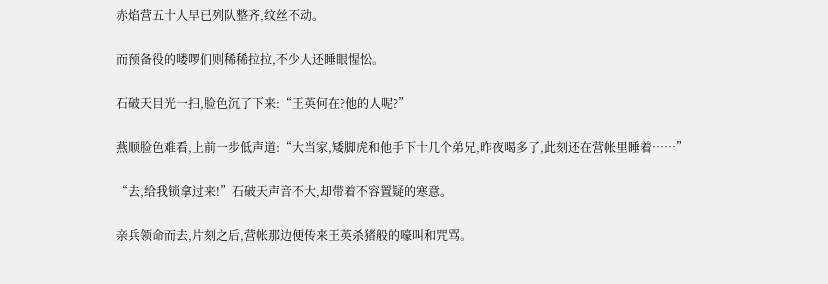赤焰营五十人早已列队整齐,纹丝不动。

而预备役的喽啰们则稀稀拉拉,不少人还睡眼惺忪。

石破天目光一扫,脸色沉了下来:“王英何在?他的人呢?”

燕顺脸色难看,上前一步低声道:“大当家,矮脚虎和他手下十几个弟兄,昨夜喝多了,此刻还在营帐里睡着……”

“去,给我锁拿过来!”石破天声音不大,却带着不容置疑的寒意。

亲兵领命而去,片刻之后,营帐那边便传来王英杀猪般的嚎叫和咒骂。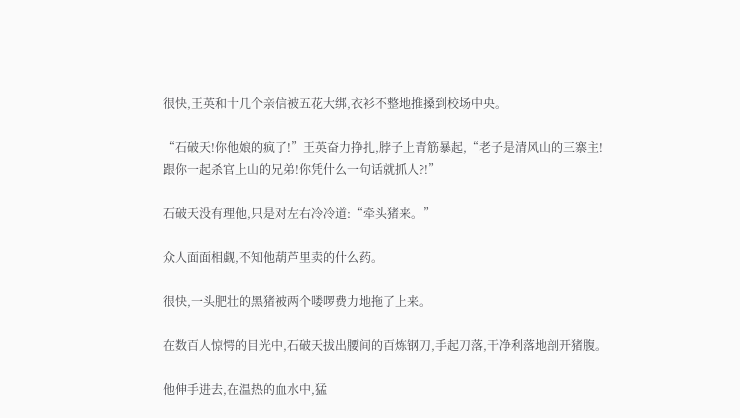很快,王英和十几个亲信被五花大绑,衣衫不整地推搡到校场中央。

“石破天!你他娘的疯了!”王英奋力挣扎,脖子上青筋暴起,“老子是清风山的三寨主!跟你一起杀官上山的兄弟!你凭什么一句话就抓人?!”

石破天没有理他,只是对左右冷冷道:“牵头猪来。”

众人面面相觑,不知他葫芦里卖的什么药。

很快,一头肥壮的黑猪被两个喽啰费力地拖了上来。

在数百人惊愕的目光中,石破天拔出腰间的百炼钢刀,手起刀落,干净利落地剖开猪腹。

他伸手进去,在温热的血水中,猛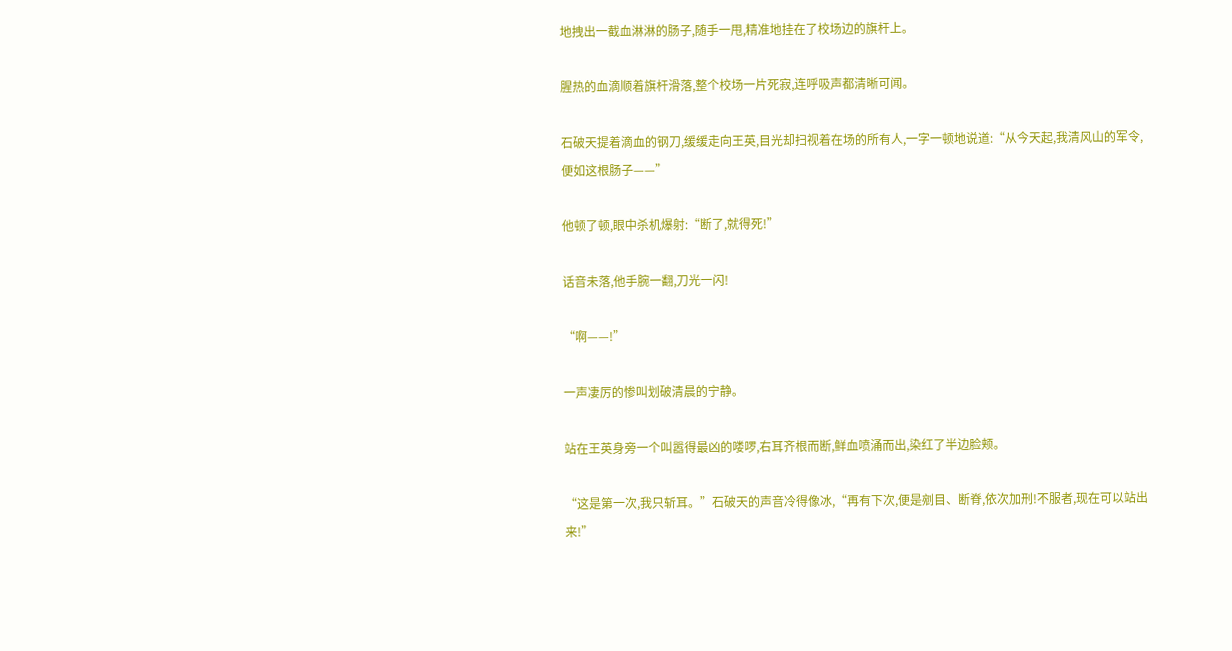地拽出一截血淋淋的肠子,随手一甩,精准地挂在了校场边的旗杆上。

腥热的血滴顺着旗杆滑落,整个校场一片死寂,连呼吸声都清晰可闻。

石破天提着滴血的钢刀,缓缓走向王英,目光却扫视着在场的所有人,一字一顿地说道:“从今天起,我清风山的军令,便如这根肠子——”

他顿了顿,眼中杀机爆射:“断了,就得死!”

话音未落,他手腕一翻,刀光一闪!

“啊——!”

一声凄厉的惨叫划破清晨的宁静。

站在王英身旁一个叫嚣得最凶的喽啰,右耳齐根而断,鲜血喷涌而出,染红了半边脸颊。

“这是第一次,我只斩耳。”石破天的声音冷得像冰,“再有下次,便是剜目、断脊,依次加刑!不服者,现在可以站出来!”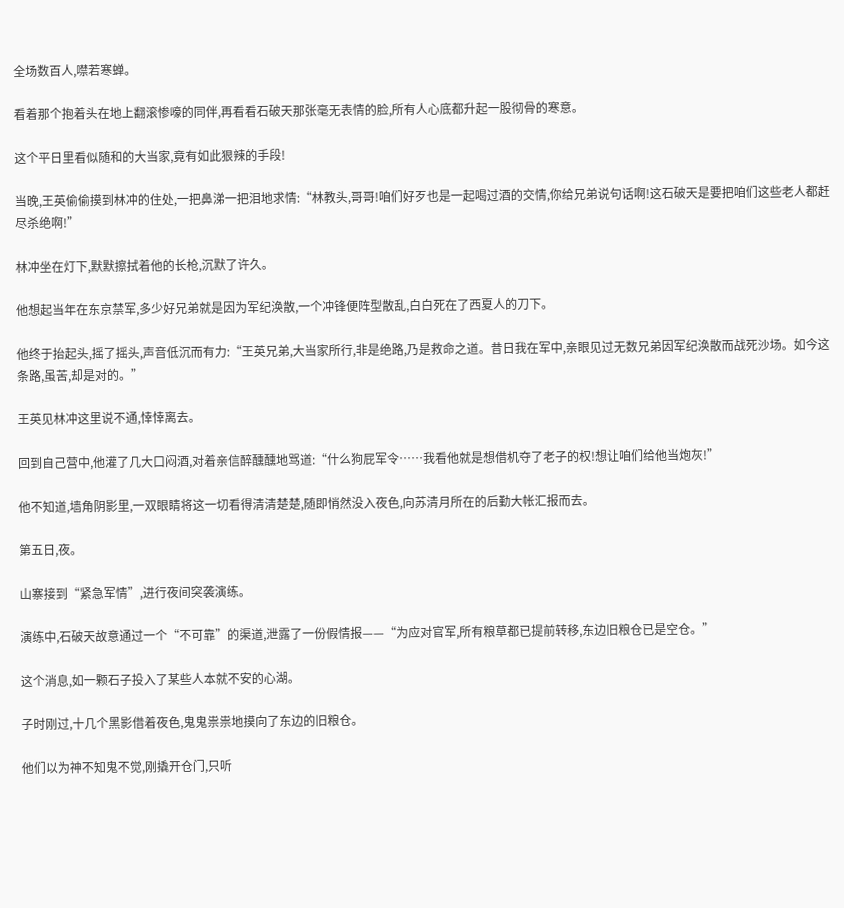全场数百人,噤若寒蝉。

看着那个抱着头在地上翻滚惨嚎的同伴,再看看石破天那张毫无表情的脸,所有人心底都升起一股彻骨的寒意。

这个平日里看似随和的大当家,竟有如此狠辣的手段!

当晚,王英偷偷摸到林冲的住处,一把鼻涕一把泪地求情:“林教头,哥哥!咱们好歹也是一起喝过酒的交情,你给兄弟说句话啊!这石破天是要把咱们这些老人都赶尽杀绝啊!”

林冲坐在灯下,默默擦拭着他的长枪,沉默了许久。

他想起当年在东京禁军,多少好兄弟就是因为军纪涣散,一个冲锋便阵型散乱,白白死在了西夏人的刀下。

他终于抬起头,摇了摇头,声音低沉而有力:“王英兄弟,大当家所行,非是绝路,乃是救命之道。昔日我在军中,亲眼见过无数兄弟因军纪涣散而战死沙场。如今这条路,虽苦,却是对的。”

王英见林冲这里说不通,悻悻离去。

回到自己营中,他灌了几大口闷酒,对着亲信醉醺醺地骂道:“什么狗屁军令……我看他就是想借机夺了老子的权!想让咱们给他当炮灰!”

他不知道,墙角阴影里,一双眼睛将这一切看得清清楚楚,随即悄然没入夜色,向苏清月所在的后勤大帐汇报而去。

第五日,夜。

山寨接到“紧急军情”,进行夜间突袭演练。

演练中,石破天故意通过一个“不可靠”的渠道,泄露了一份假情报——“为应对官军,所有粮草都已提前转移,东边旧粮仓已是空仓。”

这个消息,如一颗石子投入了某些人本就不安的心湖。

子时刚过,十几个黑影借着夜色,鬼鬼祟祟地摸向了东边的旧粮仓。

他们以为神不知鬼不觉,刚撬开仓门,只听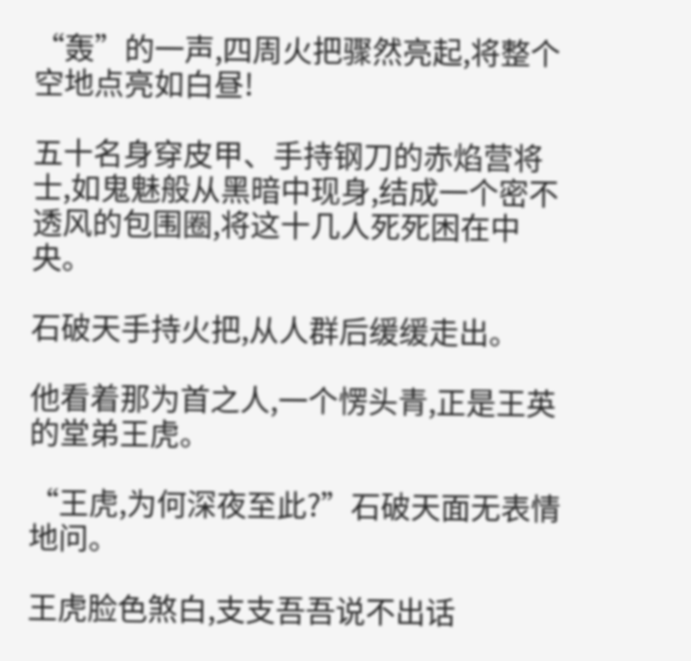“轰”的一声,四周火把骤然亮起,将整个空地点亮如白昼!

五十名身穿皮甲、手持钢刀的赤焰营将士,如鬼魅般从黑暗中现身,结成一个密不透风的包围圈,将这十几人死死困在中央。

石破天手持火把,从人群后缓缓走出。

他看着那为首之人,一个愣头青,正是王英的堂弟王虎。

“王虎,为何深夜至此?”石破天面无表情地问。

王虎脸色煞白,支支吾吾说不出话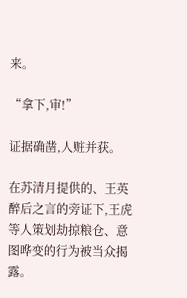来。

“拿下,审!”

证据确凿,人赃并获。

在苏清月提供的、王英醉后之言的旁证下,王虎等人策划劫掠粮仓、意图哗变的行为被当众揭露。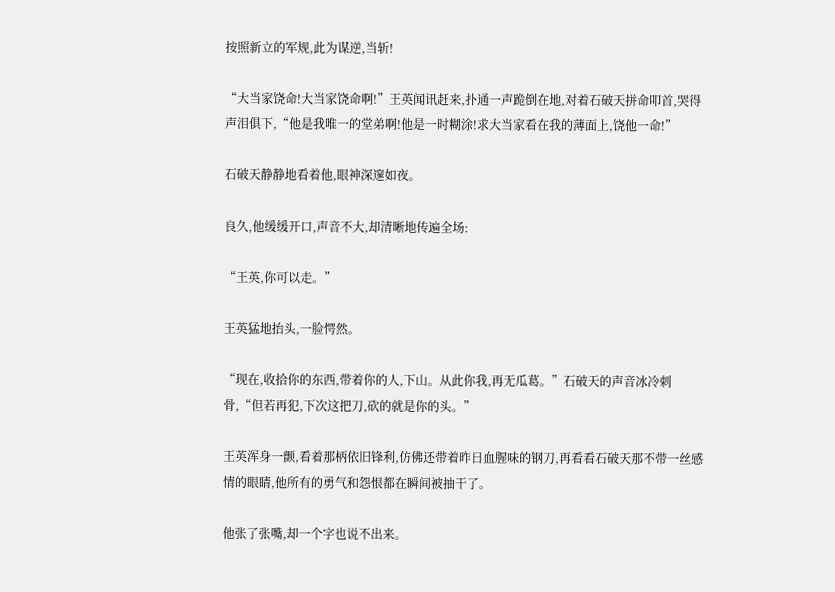按照新立的军规,此为谋逆,当斩!

“大当家饶命!大当家饶命啊!”王英闻讯赶来,扑通一声跪倒在地,对着石破天拼命叩首,哭得声泪俱下,“他是我唯一的堂弟啊!他是一时糊涂!求大当家看在我的薄面上,饶他一命!”

石破天静静地看着他,眼神深邃如夜。

良久,他缓缓开口,声音不大,却清晰地传遍全场:

“王英,你可以走。”

王英猛地抬头,一脸愕然。

“现在,收拾你的东西,带着你的人,下山。从此你我,再无瓜葛。”石破天的声音冰冷刺骨,“但若再犯,下次这把刀,砍的就是你的头。”

王英浑身一颤,看着那柄依旧锋利,仿佛还带着昨日血腥味的钢刀,再看看石破天那不带一丝感情的眼睛,他所有的勇气和怨恨都在瞬间被抽干了。

他张了张嘴,却一个字也说不出来。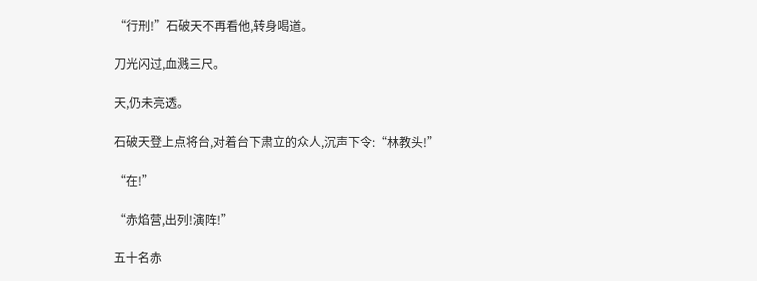“行刑!”石破天不再看他,转身喝道。

刀光闪过,血溅三尺。

天,仍未亮透。

石破天登上点将台,对着台下肃立的众人,沉声下令:“林教头!”

“在!”

“赤焰营,出列!演阵!”

五十名赤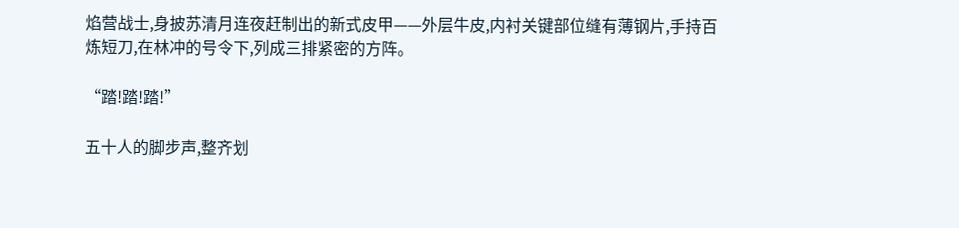焰营战士,身披苏清月连夜赶制出的新式皮甲——外层牛皮,内衬关键部位缝有薄钢片,手持百炼短刀,在林冲的号令下,列成三排紧密的方阵。

“踏!踏!踏!”

五十人的脚步声,整齐划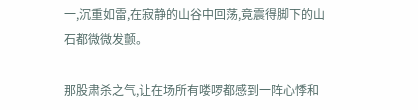一,沉重如雷,在寂静的山谷中回荡,竟震得脚下的山石都微微发颤。

那股肃杀之气,让在场所有喽啰都感到一阵心悸和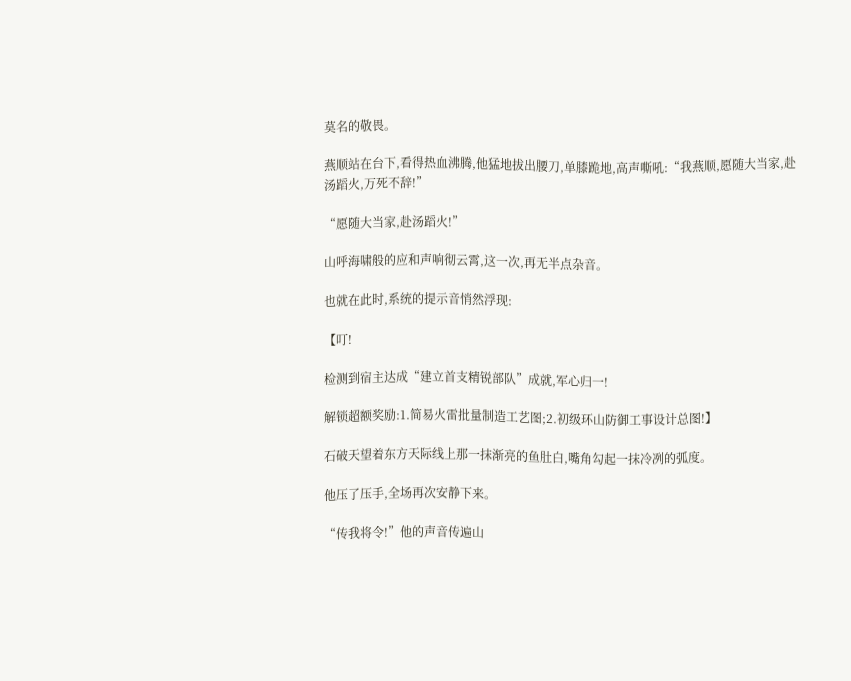莫名的敬畏。

燕顺站在台下,看得热血沸腾,他猛地拔出腰刀,单膝跪地,高声嘶吼:“我燕顺,愿随大当家,赴汤蹈火,万死不辞!”

“愿随大当家,赴汤蹈火!”

山呼海啸般的应和声响彻云霄,这一次,再无半点杂音。

也就在此时,系统的提示音悄然浮现:

【叮!

检测到宿主达成“建立首支精锐部队”成就,军心归一!

解锁超额奖励:1.简易火雷批量制造工艺图;2.初级环山防御工事设计总图!】

石破天望着东方天际线上那一抹渐亮的鱼肚白,嘴角勾起一抹冷冽的弧度。

他压了压手,全场再次安静下来。

“传我将令!”他的声音传遍山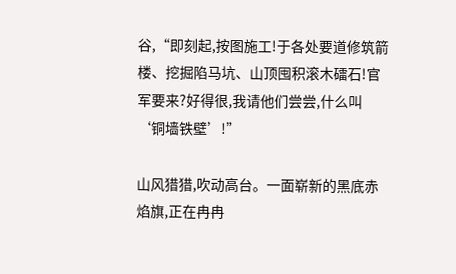谷,“即刻起,按图施工!于各处要道修筑箭楼、挖掘陷马坑、山顶囤积滚木礌石!官军要来?好得很,我请他们尝尝,什么叫‘铜墙铁壁’!”

山风猎猎,吹动高台。一面崭新的黑底赤焰旗,正在冉冉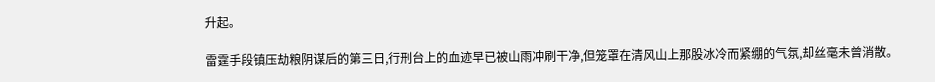升起。

雷霆手段镇压劫粮阴谋后的第三日,行刑台上的血迹早已被山雨冲刷干净,但笼罩在清风山上那股冰冷而紧绷的气氛,却丝毫未曾消散。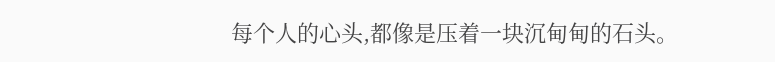每个人的心头,都像是压着一块沉甸甸的石头。